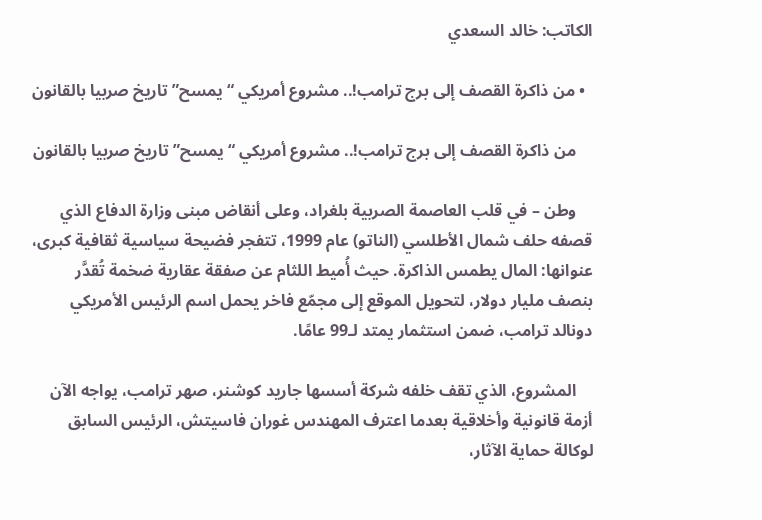الكاتب: خالد السعدي

  • من ذاكرة القصف إلى برج ترامب!.. مشروع أمريكي “يمسح” تاريخ صربيا بالقانون

    من ذاكرة القصف إلى برج ترامب!.. مشروع أمريكي “يمسح” تاريخ صربيا بالقانون

    وطن – في قلب العاصمة الصربية بلغراد، وعلى أنقاض مبنى وزارة الدفاع الذي قصفه حلف شمال الأطلسي (الناتو) عام 1999، تتفجر فضيحة سياسية ثقافية كبرى، عنوانها: المال يطمس الذاكرة. حيث أُميط اللثام عن صفقة عقارية ضخمة تُقدَّر بنصف مليار دولار، لتحويل الموقع إلى مجمّع فاخر يحمل اسم الرئيس الأمريكي دونالد ترامب، ضمن استثمار يمتد لـ99 عامًا.

    المشروع، الذي تقف خلفه شركة أسسها جاريد كوشنر، صهر ترامب، يواجه الآن أزمة قانونية وأخلاقية بعدما اعترف المهندس غوران فاسيتش، الرئيس السابق لوكالة حماية الآثار،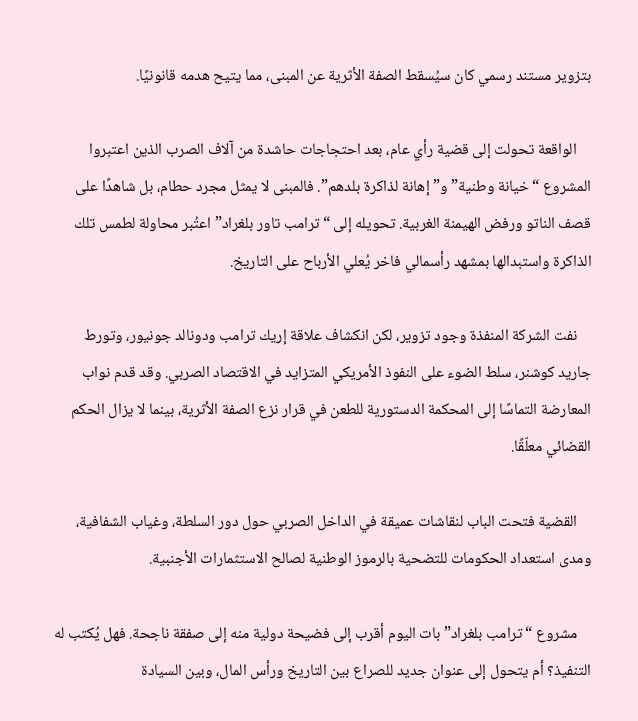بتزوير مستند رسمي كان سيُسقط الصفة الأثرية عن المبنى، مما يتيح هدمه قانونيًا.

    الواقعة تحولت إلى قضية رأي عام، بعد احتجاجات حاشدة من آلاف الصرب الذين اعتبروا المشروع “خيانة وطنية” و”إهانة لذاكرة بلدهم”. فالمبنى لا يمثل مجرد حطام، بل شاهدًا على قصف الناتو ورفض الهيمنة الغربية. تحويله إلى “ترامب تاور بلغراد” اعتُبر محاولة لطمس تلك الذاكرة واستبدالها بمشهد رأسمالي فاخر يُعلي الأرباح على التاريخ.

    نفت الشركة المنفذة وجود تزوير، لكن انكشاف علاقة إريك ترامب ودونالد جونيور، وتورط جاريد كوشنر، سلط الضوء على النفوذ الأمريكي المتزايد في الاقتصاد الصربي. وقد قدم نواب المعارضة التماسًا إلى المحكمة الدستورية للطعن في قرار نزع الصفة الأثرية، بينما لا يزال الحكم القضائي معلّقًا.

    القضية فتحت الباب لنقاشات عميقة في الداخل الصربي حول دور السلطة، وغياب الشفافية، ومدى استعداد الحكومات للتضحية بالرموز الوطنية لصالح الاستثمارات الأجنبية.

    مشروع “ترامب بلغراد” بات اليوم أقرب إلى فضيحة دولية منه إلى صفقة ناجحة. فهل يُكتب له التنفيذ؟ أم يتحول إلى عنوان جديد للصراع بين التاريخ ورأس المال، وبين السيادة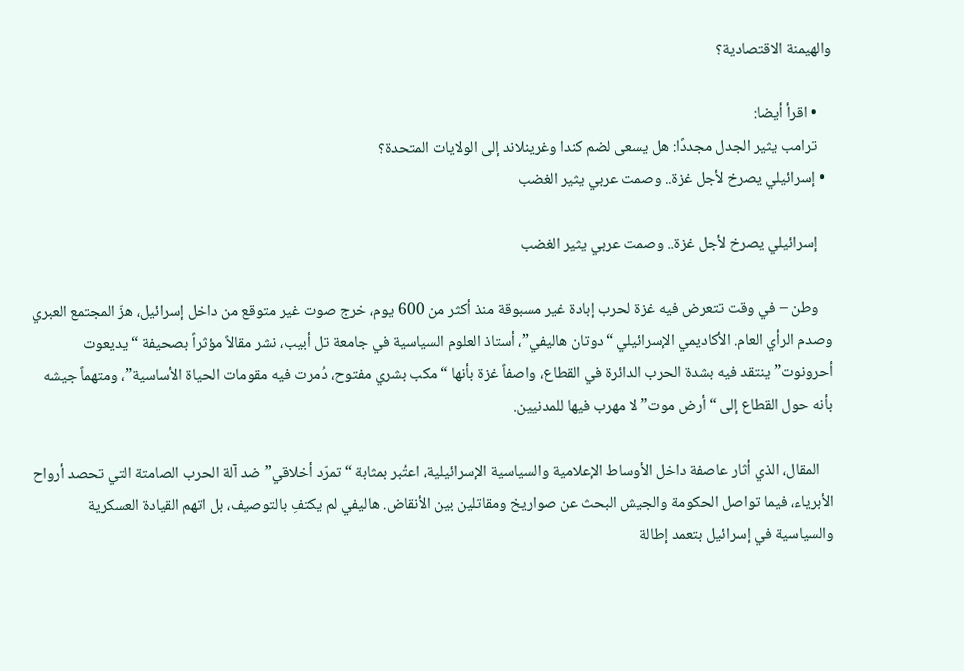والهيمنة الاقتصادية؟

    • اقرأ أيضا:
    ترامب يثير الجدل مجددًا: هل يسعى لضم كندا وغرينلاند إلى الولايات المتحدة؟
  • إسرائيلي يصرخ لأجل غزة.. وصمت عربي يثير الغضب

    إسرائيلي يصرخ لأجل غزة.. وصمت عربي يثير الغضب

    وطن – في وقت تتعرض فيه غزة لحرب إبادة غير مسبوقة منذ أكثر من 600 يوم، خرج صوت غير متوقع من داخل إسرائيل، هزّ المجتمع العبري وصدم الرأي العام. الأكاديمي الإسرائيلي “دوتان هاليفي”، أستاذ العلوم السياسية في جامعة تل أبيب، نشر مقالاً مؤثراً بصحيفة “يديعوت أحرونوت” ينتقد فيه بشدة الحرب الدائرة في القطاع، واصفاً غزة بأنها “مكب بشري مفتوح، دُمرت فيه مقومات الحياة الأساسية”، ومتهماً جيشه بأنه حول القطاع إلى “أرض موت” لا مهرب فيها للمدنيين.

    المقال، الذي أثار عاصفة داخل الأوساط الإعلامية والسياسية الإسرائيلية، اعتُبر بمثابة “تمرّد أخلاقي” ضد آلة الحرب الصامتة التي تحصد أرواح الأبرياء، فيما تواصل الحكومة والجيش البحث عن صواريخ ومقاتلين بين الأنقاض. هاليفي لم يكتفِ بالتوصيف، بل اتهم القيادة العسكرية والسياسية في إسرائيل بتعمد إطالة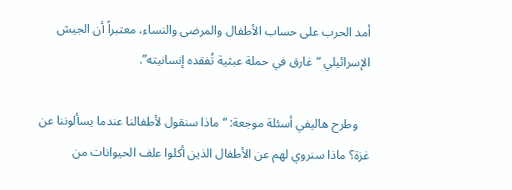أمد الحرب على حساب الأطفال والمرضى والنساء، معتبراً أن الجيش الإسرائيلي “غارق في حملة عبثية تُفقده إنسانيته”.

    وطرح هاليفي أسئلة موجعة: “ماذا سنقول لأطفالنا عندما يسألوننا عن غزة؟ ماذا سنروي لهم عن الأطفال الذين أكلوا علف الحيوانات من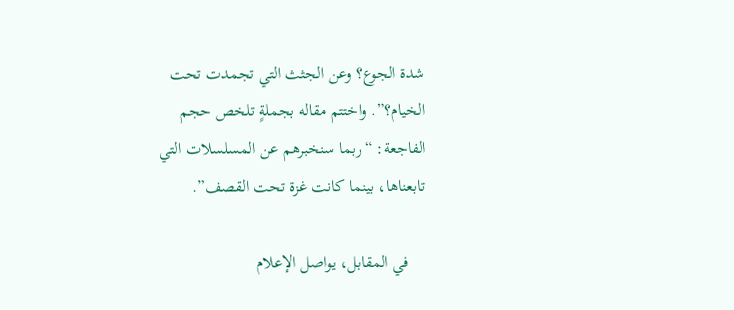شدة الجوع؟ وعن الجثث التي تجمدت تحت الخيام؟”. واختتم مقاله بجملةٍ تلخص حجم الفاجعة: “ربما سنخبرهم عن المسلسلات التي تابعناها، بينما كانت غزة تحت القصف”.

    في المقابل، يواصل الإعلام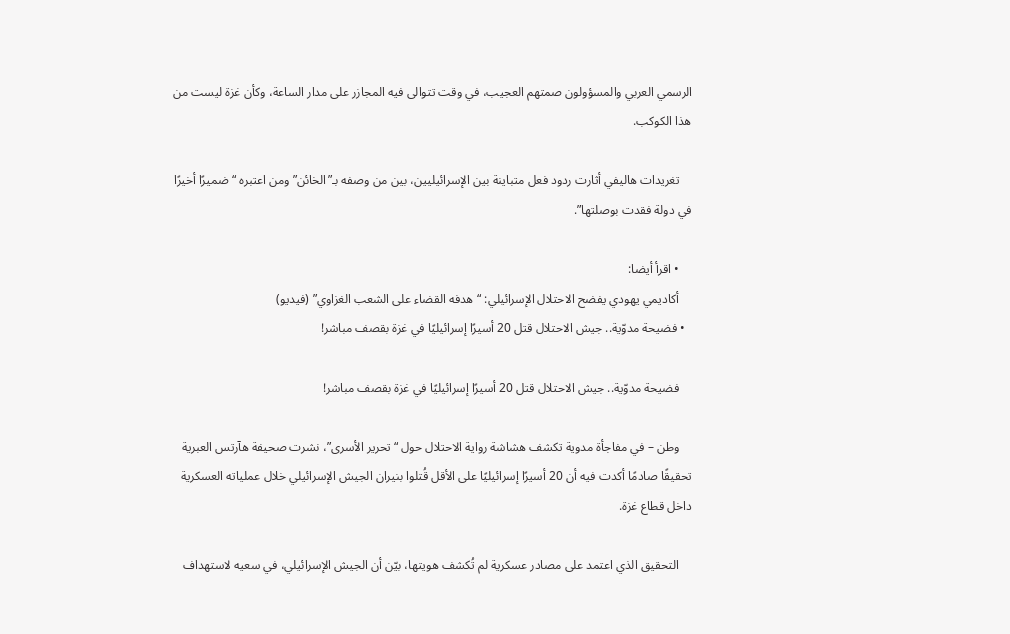الرسمي العربي والمسؤولون صمتهم العجيب، في وقت تتوالى فيه المجازر على مدار الساعة، وكأن غزة ليست من هذا الكوكب.

    تغريدات هاليفي أثارت ردود فعل متباينة بين الإسرائيليين، بين من وصفه بـ”الخائن” ومن اعتبره “ضميرًا أخيرًا في دولة فقدت بوصلتها”.

    • اقرأ أيضا:
    أكاديمي يهودي يفضح الاحتلال الإسرائيلي: “هدفه القضاء على الشعب الغزاوي” (فيديو)
  • فضيحة مدوّية.. جيش الاحتلال قتل 20 أسيرًا إسرائيليًا في غزة بقصف مباشر!

    فضيحة مدوّية.. جيش الاحتلال قتل 20 أسيرًا إسرائيليًا في غزة بقصف مباشر!

    وطن – في مفاجأة مدوية تكشف هشاشة رواية الاحتلال حول “تحرير الأسرى”، نشرت صحيفة هآرتس العبرية تحقيقًا صادمًا أكدت فيه أن 20 أسيرًا إسرائيليًا على الأقل قُتلوا بنيران الجيش الإسرائيلي خلال عملياته العسكرية داخل قطاع غزة.

    التحقيق الذي اعتمد على مصادر عسكرية لم تُكشف هويتها، بيّن أن الجيش الإسرائيلي، في سعيه لاستهداف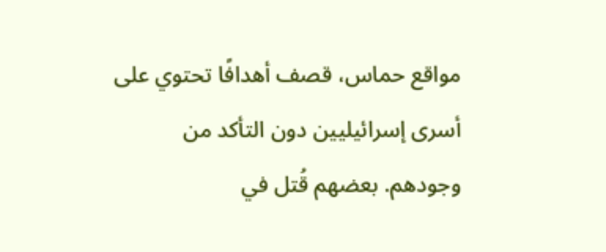مواقع حماس، قصف أهدافًا تحتوي على أسرى إسرائيليين دون التأكد من وجودهم. بعضهم قُتل في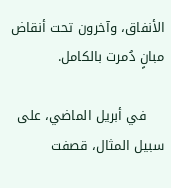الأنفاق، وآخرون تحت أنقاض مبانٍ دُمرت بالكامل.

    في أبريل الماضي، على سبيل المثال، قصفت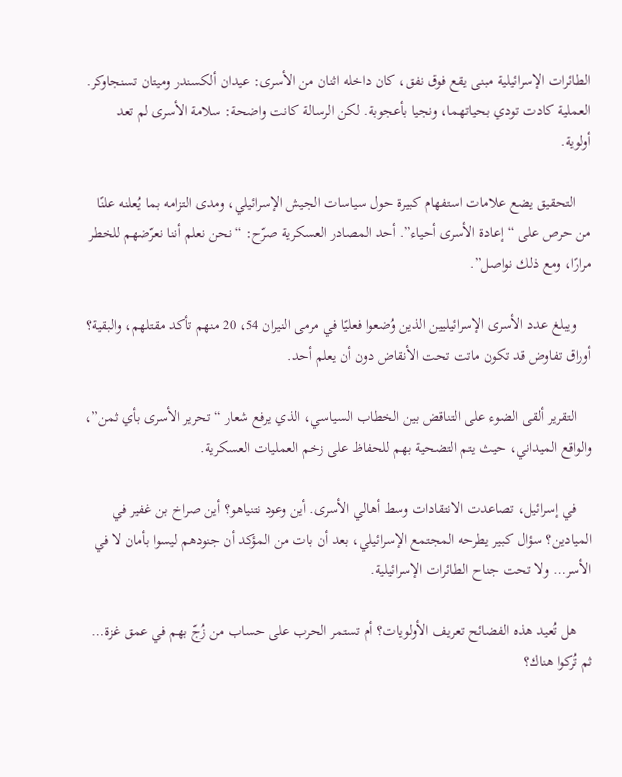الطائرات الإسرائيلية مبنى يقع فوق نفق، كان داخله اثنان من الأسرى: عيدان ألكسندر وميتان تسنجاوكر. العملية كادت تودي بحياتهما، ونجيا بأعجوبة. لكن الرسالة كانت واضحة: سلامة الأسرى لم تعد أولوية.

    التحقيق يضع علامات استفهام كبيرة حول سياسات الجيش الإسرائيلي، ومدى التزامه بما يُعلنه علنًا من حرص على “إعادة الأسرى أحياء”. أحد المصادر العسكرية صرّح: “نحن نعلم أننا نعرّضهم للخطر مرارًا، ومع ذلك نواصل”.

    ويبلغ عدد الأسرى الإسرائيليين الذين وُضعوا فعليًا في مرمى النيران 54، 20 منهم تأكد مقتلهم، والبقية؟ أوراق تفاوض قد تكون ماتت تحت الأنقاض دون أن يعلم أحد.

    التقرير ألقى الضوء على التناقض بين الخطاب السياسي، الذي يرفع شعار “تحرير الأسرى بأي ثمن”، والواقع الميداني، حيث يتم التضحية بهم للحفاظ على زخم العمليات العسكرية.

    في إسرائيل، تصاعدت الانتقادات وسط أهالي الأسرى. أين وعود نتنياهو؟ أين صراخ بن غفير في الميادين؟ سؤال كبير يطرحه المجتمع الإسرائيلي، بعد أن بات من المؤكد أن جنودهم ليسوا بأمان لا في الأسر… ولا تحت جناح الطائرات الإسرائيلية.

    هل تُعيد هذه الفضائح تعريف الأولويات؟ أم تستمر الحرب على حساب من زُجّ بهم في عمق غزة… ثم تُركوا هناك؟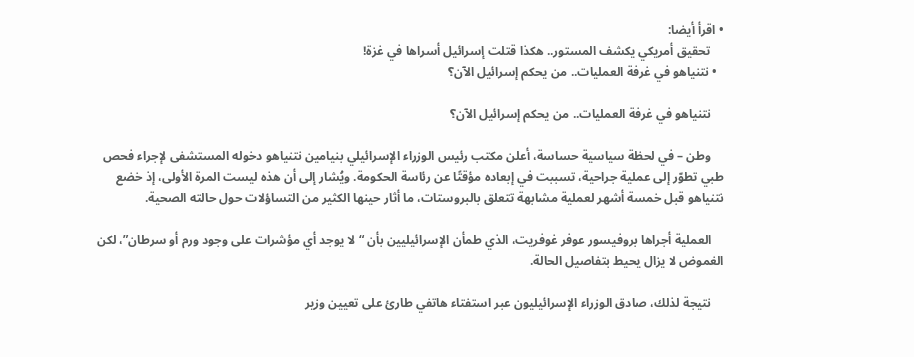• اقرأ أيضا:
    تحقيق أمريكي يكشف المستور.. هكذا قتلت إسرائيل أسراها في غزة!
  • نتنياهو في غرفة العمليات.. من يحكم إسرائيل الآن؟

    نتنياهو في غرفة العمليات.. من يحكم إسرائيل الآن؟

    وطن – في لحظة سياسية حساسة، أعلن مكتب رئيس الوزراء الإسرائيلي بنيامين نتنياهو دخوله المستشفى لإجراء فحص طبي تطوّر إلى عملية جراحية، تسببت في إبعاده مؤقتًا عن رئاسة الحكومة. ويُشار إلى أن هذه ليست المرة الأولى، إذ خضع نتنياهو قبل خمسة أشهر لعملية مشابهة تتعلق بالبروستات، ما أثار حينها الكثير من التساؤلات حول حالته الصحية.

    العملية أجراها بروفيسور عوفر غوفريت، الذي طمأن الإسرائيليين بأن “لا يوجد أي مؤشرات على وجود ورم أو سرطان”، لكن الغموض لا يزال يحيط بتفاصيل الحالة.

    نتيجة لذلك، صادق الوزراء الإسرائيليون عبر استفتاء هاتفي طارئ على تعيين وزير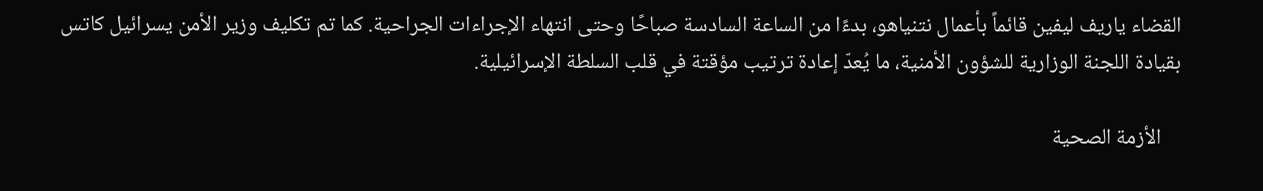القضاء ياريف ليفين قائماً بأعمال نتنياهو، بدءًا من الساعة السادسة صباحًا وحتى انتهاء الإجراءات الجراحية. كما تم تكليف وزير الأمن يسرائيل كاتس بقيادة اللجنة الوزارية للشؤون الأمنية، ما يُعدّ إعادة ترتيب مؤقتة في قلب السلطة الإسرائيلية.

    الأزمة الصحية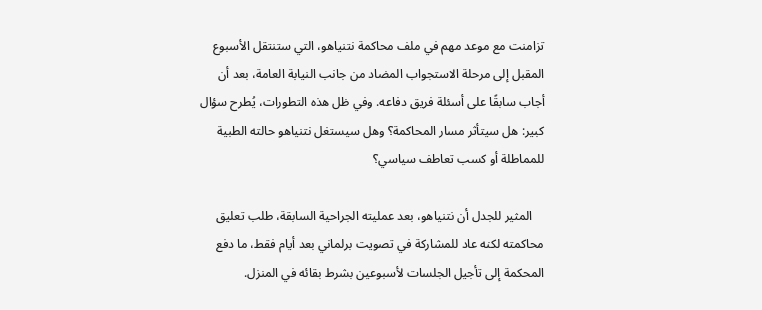تزامنت مع موعد مهم في ملف محاكمة نتنياهو، التي ستنتقل الأسبوع المقبل إلى مرحلة الاستجواب المضاد من جانب النيابة العامة، بعد أن أجاب سابقًا على أسئلة فريق دفاعه. وفي ظل هذه التطورات، يُطرح سؤال كبير: هل سيتأثر مسار المحاكمة؟ وهل سيستغل نتنياهو حالته الطبية للمماطلة أو كسب تعاطف سياسي؟

    المثير للجدل أن نتنياهو، بعد عمليته الجراحية السابقة، طلب تعليق محاكمته لكنه عاد للمشاركة في تصويت برلماني بعد أيام فقط، ما دفع المحكمة إلى تأجيل الجلسات لأسبوعين بشرط بقائه في المنزل.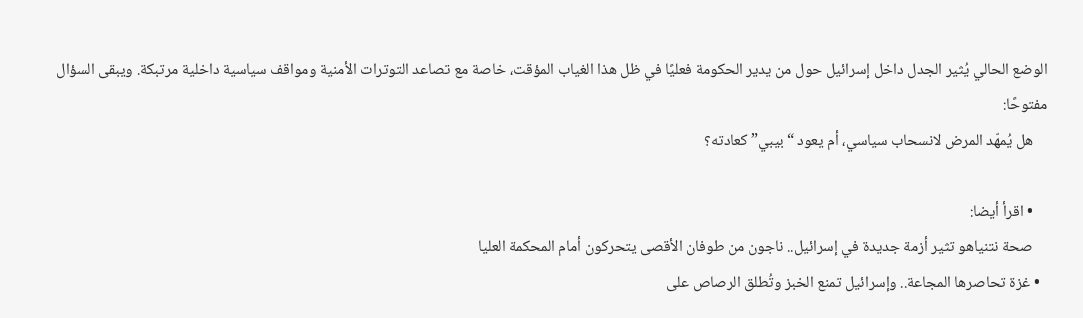الوضع الحالي يُثير الجدل داخل إسرائيل حول من يدير الحكومة فعليًا في ظل هذا الغياب المؤقت، خاصة مع تصاعد التوترات الأمنية ومواقف سياسية داخلية مرتبكة. ويبقى السؤال مفتوحًا:
    هل يُمهّد المرض لانسحاب سياسي، أم يعود “بيبي” كعادته؟

    • اقرأ أيضا:
    صحة نتنياهو تثير أزمة جديدة في إسرائيل.. ناجون من طوفان الأقصى يتحركون أمام المحكمة العليا
  • غزة تحاصرها المجاعة.. وإسرائيل تمنع الخبز وتُطلق الرصاص على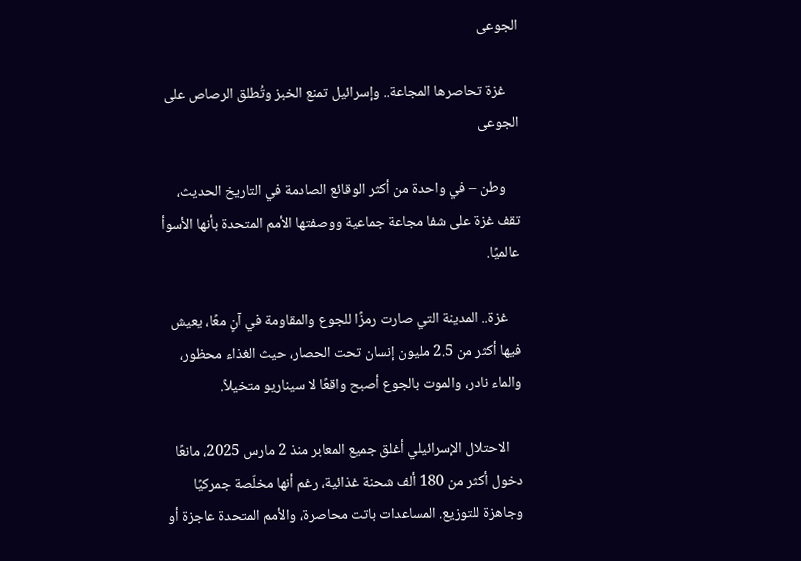الجوعى

    غزة تحاصرها المجاعة.. وإسرائيل تمنع الخبز وتُطلق الرصاص على الجوعى

    وطن – في واحدة من أكثر الوقائع الصادمة في التاريخ الحديث، تقف غزة على شفا مجاعة جماعية ووصفتها الأمم المتحدة بأنها الأسوأ عالميًا.

    غزة.. المدينة التي صارت رمزًا للجوع والمقاومة في آنٍ معًا، يعيش فيها أكثر من 2.5 مليون إنسان تحت الحصار، حيث الغذاء محظور، والماء نادر، والموت بالجوع أصبح واقعًا لا سيناريو متخيلاً.

    الاحتلال الإسرائيلي أغلق جميع المعابر منذ 2 مارس 2025، مانعًا دخول أكثر من 180 ألف شحنة غذائية، رغم أنها مخلّصة جمركيًا وجاهزة للتوزيع. المساعدات باتت محاصرة، والأمم المتحدة عاجزة أو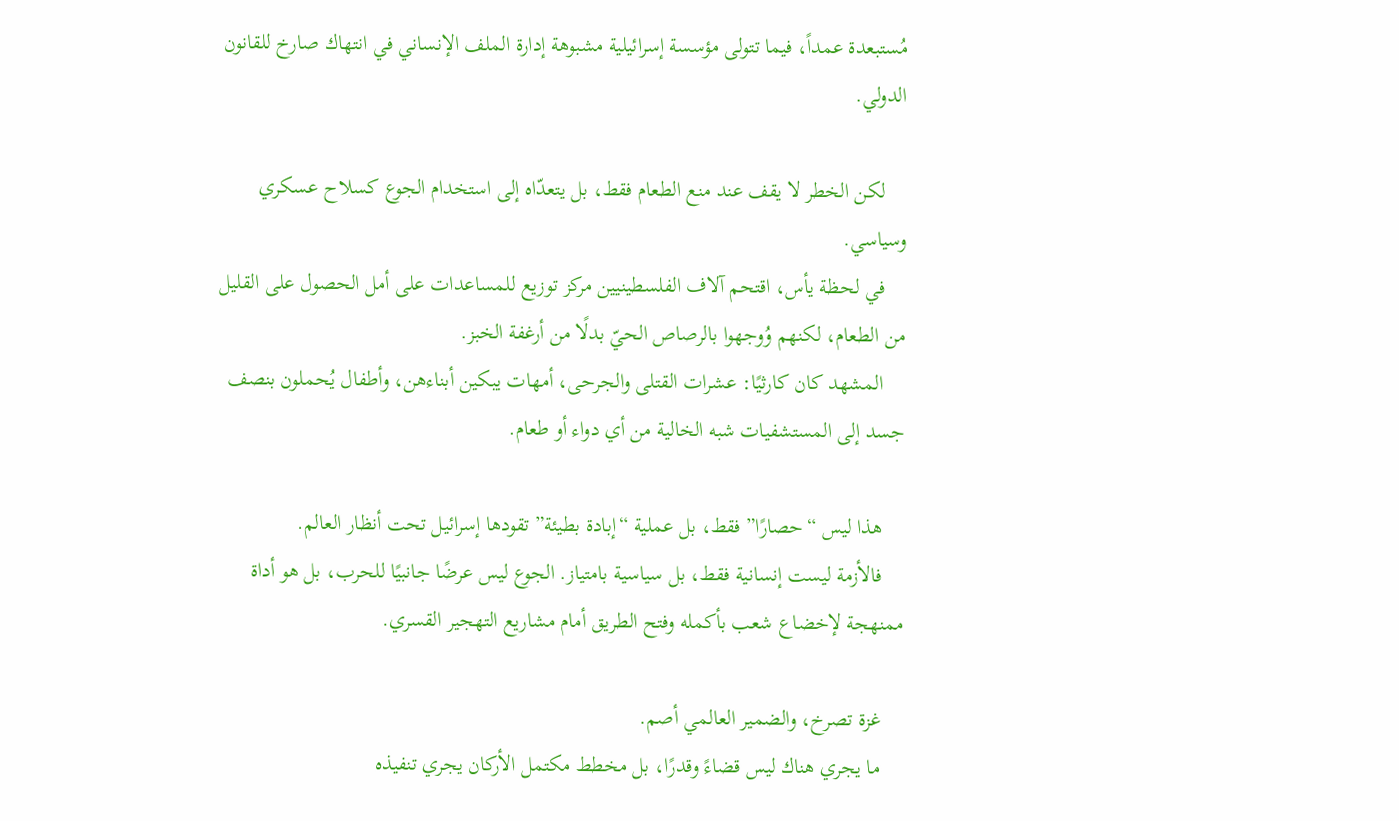مُستبعدة عمداً، فيما تتولى مؤسسة إسرائيلية مشبوهة إدارة الملف الإنساني في انتهاك صارخ للقانون الدولي.

    لكن الخطر لا يقف عند منع الطعام فقط، بل يتعدّاه إلى استخدام الجوع كسلاح عسكري وسياسي.
    في لحظة يأس، اقتحم آلاف الفلسطينيين مركز توزيع للمساعدات على أمل الحصول على القليل من الطعام، لكنهم وُوجهوا بالرصاص الحيّ بدلًا من أرغفة الخبز.
    المشهد كان كارثيًا: عشرات القتلى والجرحى، أمهات يبكين أبناءهن، وأطفال يُحملون بنصف جسد إلى المستشفيات شبه الخالية من أي دواء أو طعام.

    هذا ليس “حصارًا” فقط، بل عملية “إبادة بطيئة” تقودها إسرائيل تحت أنظار العالم.
    فالأزمة ليست إنسانية فقط، بل سياسية بامتياز. الجوع ليس عرضًا جانبيًا للحرب، بل هو أداة ممنهجة لإخضاع شعب بأكمله وفتح الطريق أمام مشاريع التهجير القسري.

    غزة تصرخ، والضمير العالمي أصم.
    ما يجري هناك ليس قضاءً وقدرًا، بل مخطط مكتمل الأركان يجري تنفيذه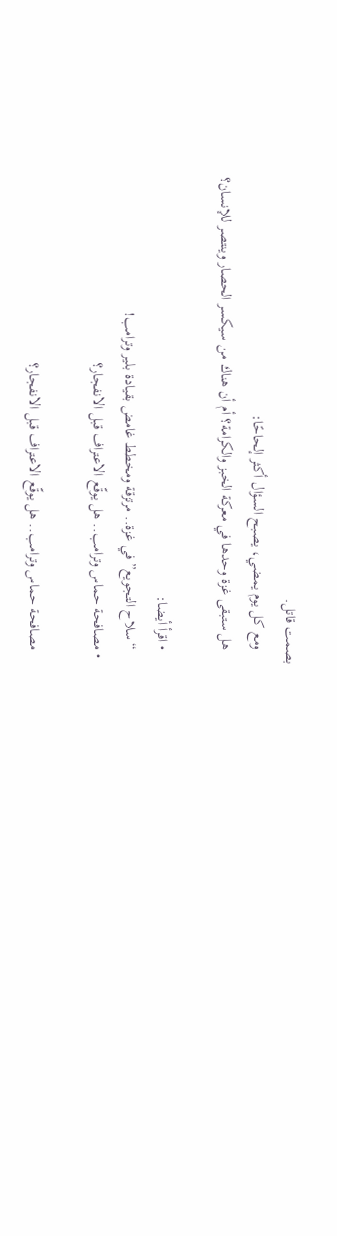بصمت قاتل.
    ومع كل يوم يمضي، يصبح السؤال أكثر إلحاحًا:
    هل ستبقى غزة وحدها في معركة الخبز والكرامة؟ أم أن هناك من سيكسر الحصار وينتصر للإنسان؟

    • اقرأ أيضا:
    “سلاح التجويع” في غزة.. مرتزقة ومخطط غامض بقيادة بلير وترامب!
  • مصافحة حماس وترامب.. هل يوقّع الاعتراف قبل الانفجار؟

    مصافحة حماس وترامب.. هل يوقّع الاعتراف قبل الانفجار؟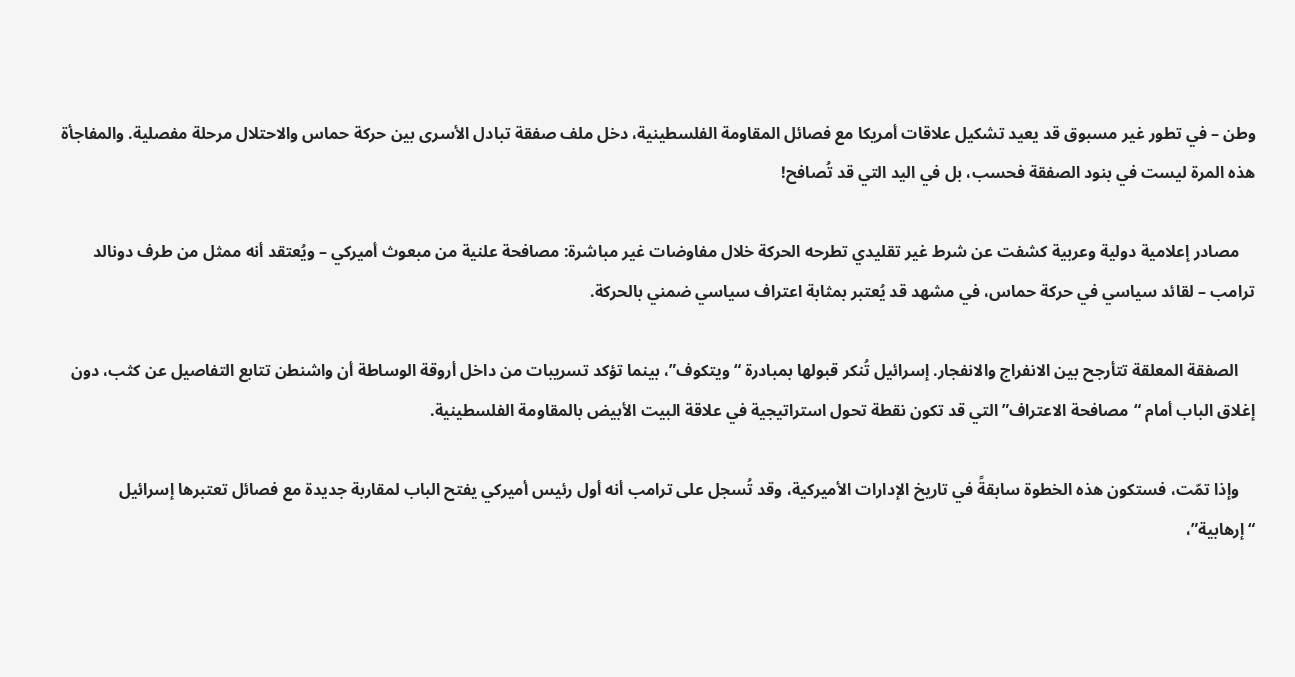وطن – في تطور غير مسبوق قد يعيد تشكيل علاقات أمريكا مع فصائل المقاومة الفلسطينية، دخل ملف صفقة تبادل الأسرى بين حركة حماس والاحتلال مرحلة مفصلية. والمفاجأة هذه المرة ليست في بنود الصفقة فحسب، بل في اليد التي قد تُصافح!

    مصادر إعلامية دولية وعربية كشفت عن شرط غير تقليدي تطرحه الحركة خلال مفاوضات غير مباشرة: مصافحة علنية من مبعوث أميركي – ويُعتقد أنه ممثل من طرف دونالد ترامب – لقائد سياسي في حركة حماس، في مشهد قد يُعتبر بمثابة اعتراف سياسي ضمني بالحركة.

    الصفقة المعلقة تتأرجح بين الانفراج والانفجار. إسرائيل تُنكر قبولها بمبادرة “ويتكوف”، بينما تؤكد تسريبات من داخل أروقة الوساطة أن واشنطن تتابع التفاصيل عن كثب، دون إغلاق الباب أمام “مصافحة الاعتراف” التي قد تكون نقطة تحول استراتيجية في علاقة البيت الأبيض بالمقاومة الفلسطينية.

    وإذا تمّت، فستكون هذه الخطوة سابقةً في تاريخ الإدارات الأميركية، وقد تُسجل على ترامب أنه أول رئيس أميركي يفتح الباب لمقاربة جديدة مع فصائل تعتبرها إسرائيل “إرهابية”،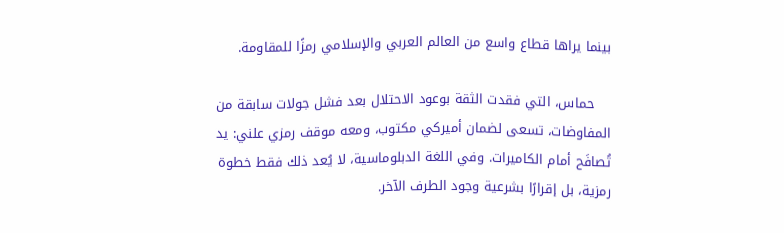بينما يراها قطاع واسع من العالم العربي والإسلامي رمزًا للمقاومة.

    حماس، التي فقدت الثقة بوعود الاحتلال بعد فشل جولات سابقة من المفاوضات، تسعى لضمان أميركي مكتوب، ومعه موقف رمزي علني: يد تُصافَح أمام الكاميرات. وفي اللغة الدبلوماسية، لا يُعد ذلك فقط خطوة رمزية، بل إقرارًا بشرعية وجود الطرف الآخر.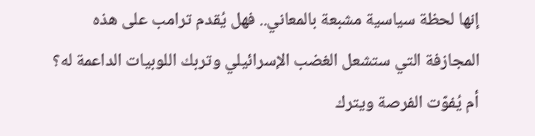إنها لحظة سياسية مشبعة بالمعاني.. فهل يُقدم ترامب على هذه المجازفة التي ستشعل الغضب الإسرائيلي وتربك اللوبيات الداعمة له؟ أم يُفوّت الفرصة ويترك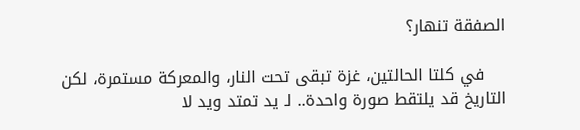الصفقة تنهار؟

    في كلتا الحالتين، غزة تبقى تحت النار، والمعركة مستمرة، لكن التاريخ قد يلتقط صورة واحدة.. لـ يد تمتد ويد لا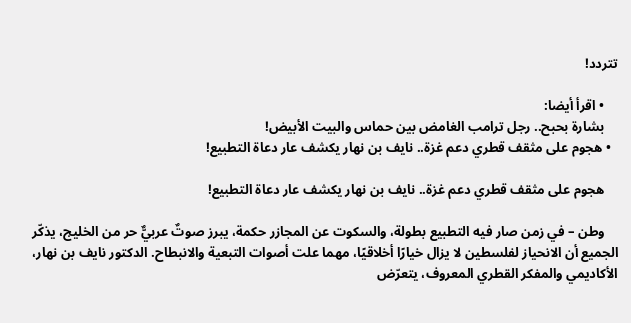تتردد!

    • اقرأ أيضا:
    بشارة بحبح.. رجل ترامب الغامض بين حماس والبيت الأبيض!
  • هجوم على مثقف قطري دعم غزة.. نايف بن نهار يكشف عار دعاة التطبيع!

    هجوم على مثقف قطري دعم غزة.. نايف بن نهار يكشف عار دعاة التطبيع!

    وطن – في زمن صار فيه التطبيع بطولة، والسكوت عن المجازر حكمة، يبرز صوتٌ عربيٌّ حر من الخليج، يذكّر الجميع أن الانحياز لفلسطين لا يزال خيارًا أخلاقيًا، مهما علت أصوات التبعية والانبطاح. الدكتور نايف بن نهار، الأكاديمي والمفكر القطري المعروف، يتعرّض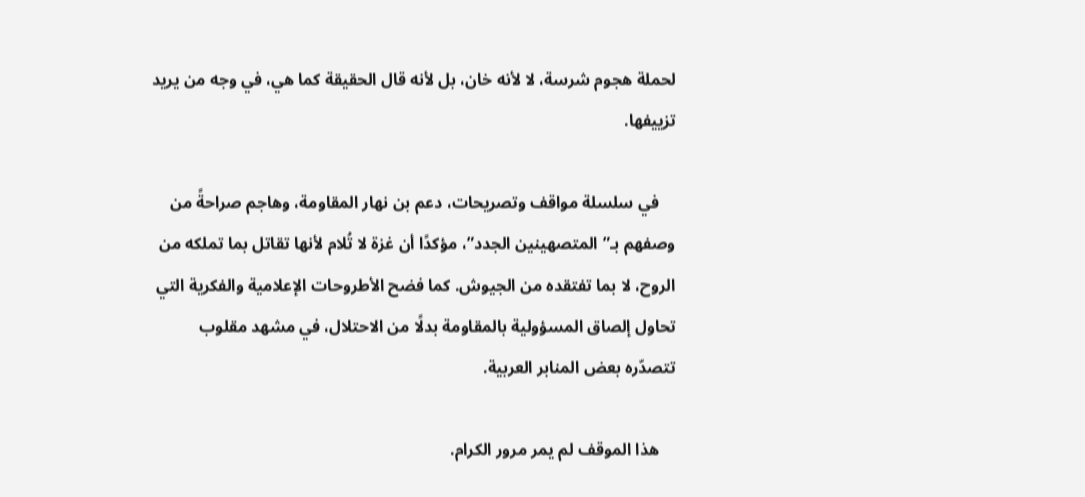لحملة هجوم شرسة، لا لأنه خان، بل لأنه قال الحقيقة كما هي، في وجه من يريد تزييفها.

    في سلسلة مواقف وتصريحات، دعم بن نهار المقاومة، وهاجم صراحةً من وصفهم بـ”المتصهينين الجدد”، مؤكدًا أن غزة لا تُلام لأنها تقاتل بما تملكه من الروح، لا بما تفتقده من الجيوش. كما فضح الأطروحات الإعلامية والفكرية التي تحاول إلصاق المسؤولية بالمقاومة بدلًا من الاحتلال، في مشهد مقلوب تتصدّره بعض المنابر العربية.

    هذا الموقف لم يمر مرور الكرام.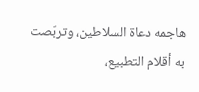هاجمه دعاة السلاطين، وتربّصت به أقلام التطبيع،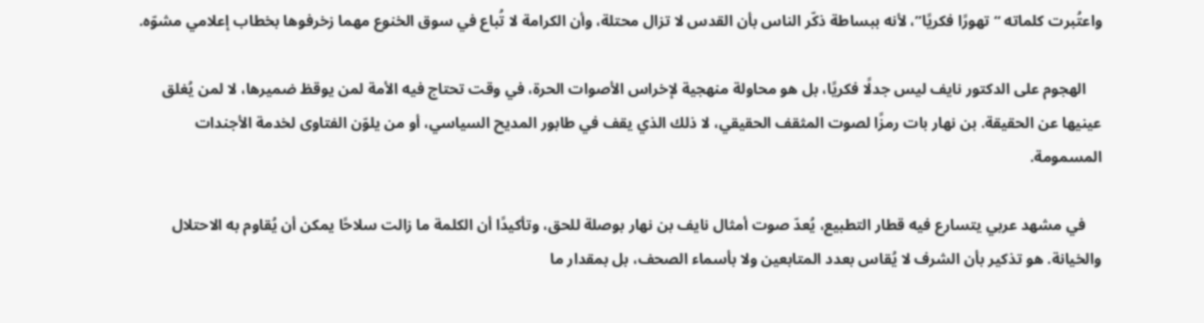واعتُبرت كلماته “تهورًا فكريًا”، لأنه ببساطة ذكّر الناس بأن القدس لا تزال محتلة، وأن الكرامة لا تُباع في سوق الخنوع مهما زخرفوها بخطاب إعلامي مشوّه.

    الهجوم على الدكتور نايف ليس جدلًا فكريًا، بل هو محاولة منهجية لإخراس الأصوات الحرة، في وقت تحتاج فيه الأمة لمن يوقظ ضميرها، لا لمن يُغلق عينيها عن الحقيقة. بن نهار بات رمزًا لصوت المثقف الحقيقي، لا ذلك الذي يقف في طابور المديح السياسي، أو من يلوّن الفتاوى لخدمة الأجندات المسمومة.

    في مشهد عربي يتسارع فيه قطار التطبيع، يُعدّ صوت أمثال نايف بن نهار بوصلة للحق، وتأكيدًا أن الكلمة ما زالت سلاحًا يمكن أن يُقاوم به الاحتلال والخيانة. هو تذكير بأن الشرف لا يُقاس بعدد المتابعين ولا بأسماء الصحف، بل بمقدار ما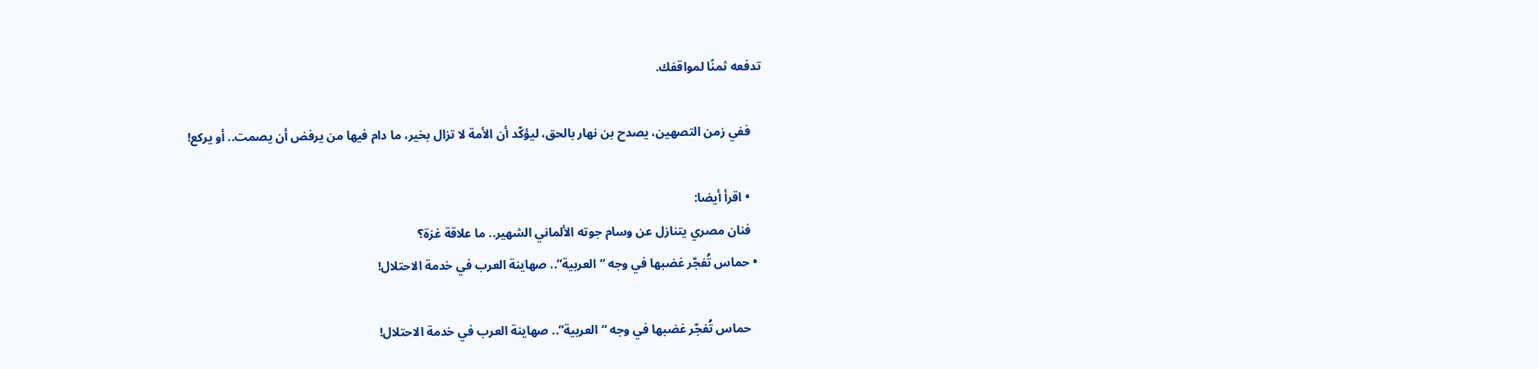تدفعه ثمنًا لمواقفك.

    ففي زمن التصهين، يصدح بن نهار بالحق، ليؤكّد أن الأمة لا تزال بخير، ما دام فيها من يرفض أن يصمت.. أو يركع!

    • اقرأ أيضا:
    فنان مصري يتنازل عن وسام جوته الألماني الشهير.. ما علاقة غزة؟
  • حماس تُفجّر غضبها في وجه “العربية”.. صهاينة العرب في خدمة الاحتلال!

    حماس تُفجّر غضبها في وجه “العربية”.. صهاينة العرب في خدمة الاحتلال!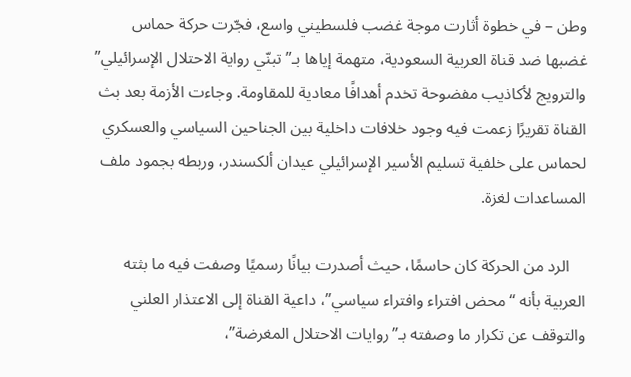وطن – في خطوة أثارت موجة غضب فلسطيني واسع، فجّرت حركة حماس غضبها ضد قناة العربية السعودية، متهمة إياها بـ”تبنّي رواية الاحتلال الإسرائيلي” والترويج لأكاذيب مفضوحة تخدم أهدافًا معادية للمقاومة. وجاءت الأزمة بعد بث القناة تقريرًا زعمت فيه وجود خلافات داخلية بين الجناحين السياسي والعسكري لحماس على خلفية تسليم الأسير الإسرائيلي عيدان ألكسندر، وربطه بجمود ملف المساعدات لغزة.

    الرد من الحركة كان حاسمًا، حيث أصدرت بيانًا رسميًا وصفت فيه ما بثته العربية بأنه “محض افتراء وافتراء سياسي”، داعية القناة إلى الاعتذار العلني والتوقف عن تكرار ما وصفته بـ”روايات الاحتلال المغرضة”،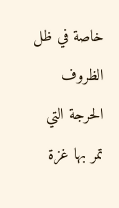خاصة في ظل الظروف الحرجة التي تمر بها غزة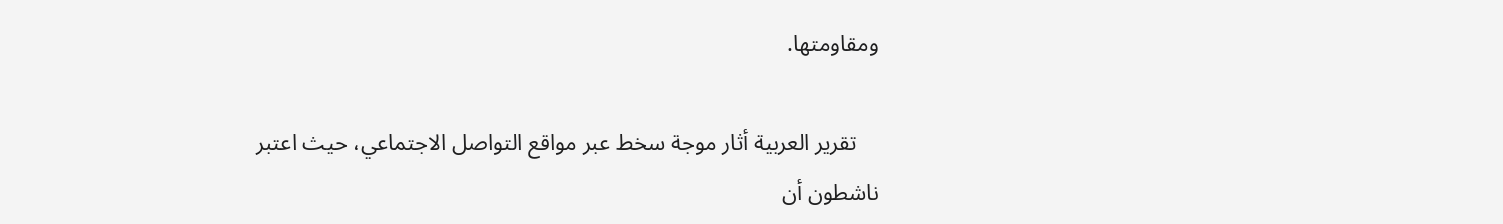ومقاومتها.

    تقرير العربية أثار موجة سخط عبر مواقع التواصل الاجتماعي، حيث اعتبر ناشطون أن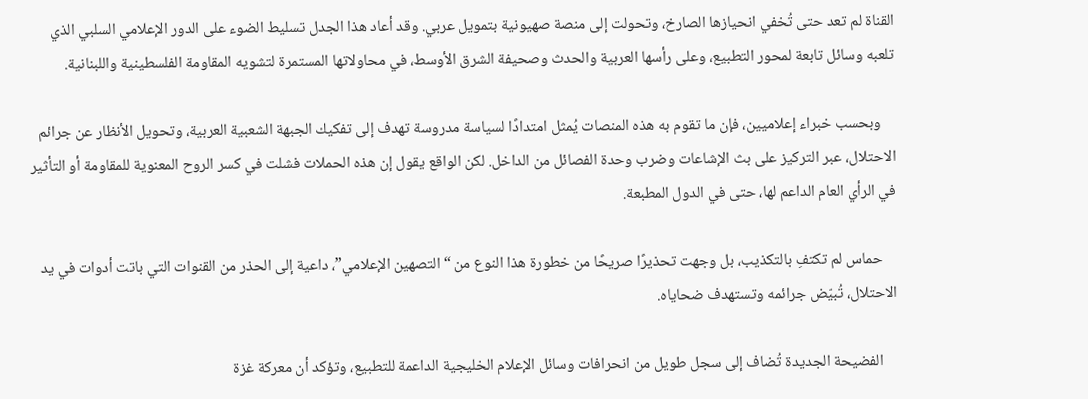القناة لم تعد حتى تُخفي انحيازها الصارخ، وتحولت إلى منصة صهيونية بتمويل عربي. وقد أعاد هذا الجدل تسليط الضوء على الدور الإعلامي السلبي الذي تلعبه وسائل تابعة لمحور التطبيع، وعلى رأسها العربية والحدث وصحيفة الشرق الأوسط، في محاولاتها المستمرة لتشويه المقاومة الفلسطينية واللبنانية.

    وبحسب خبراء إعلاميين، فإن ما تقوم به هذه المنصات يُمثل امتدادًا لسياسة مدروسة تهدف إلى تفكيك الجبهة الشعبية العربية، وتحويل الأنظار عن جرائم الاحتلال، عبر التركيز على بث الإشاعات وضرب وحدة الفصائل من الداخل. لكن الواقع يقول إن هذه الحملات فشلت في كسر الروح المعنوية للمقاومة أو التأثير في الرأي العام الداعم لها، حتى في الدول المطبعة.

    حماس لم تكتفِ بالتكذيب، بل وجهت تحذيرًا صريحًا من خطورة هذا النوع من “التصهين الإعلامي”، داعية إلى الحذر من القنوات التي باتت أدوات في يد الاحتلال، تُبيّض جرائمه وتستهدف ضحاياه.

    الفضيحة الجديدة تُضاف إلى سجل طويل من انحرافات وسائل الإعلام الخليجية الداعمة للتطبيع، وتؤكد أن معركة غزة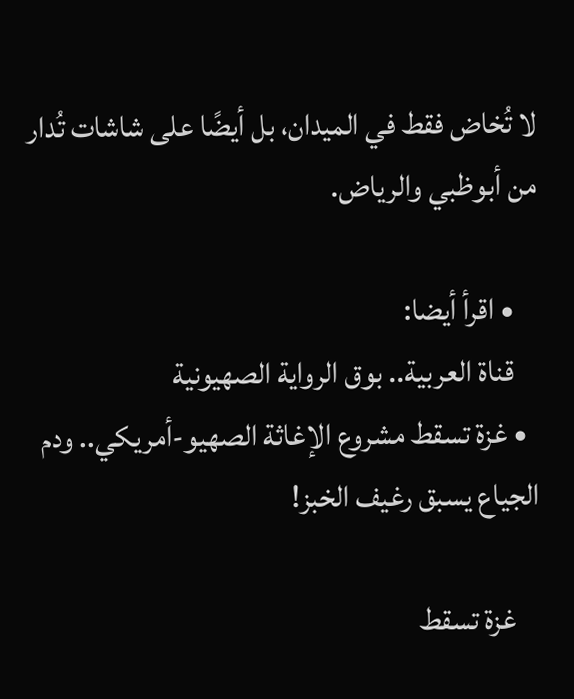لا تُخاض فقط في الميدان، بل أيضًا على شاشات تُدار من أبوظبي والرياض.

    • اقرأ أيضا:
    قناة العربية.. بوق الرواية الصهيونية
  • غزة تسقط مشروع الإغاثة الصهيو-أمريكي.. ودم الجياع يسبق رغيف الخبز!

    غزة تسقط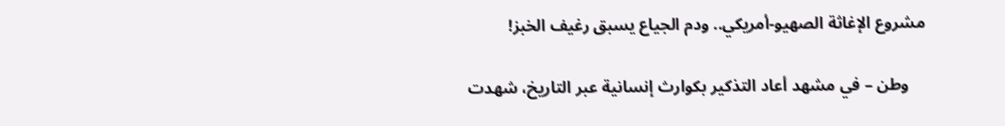مشروع الإغاثة الصهيو-أمريكي.. ودم الجياع يسبق رغيف الخبز!

    وطن – في مشهد أعاد التذكير بكوارث إنسانية عبر التاريخ، شهدت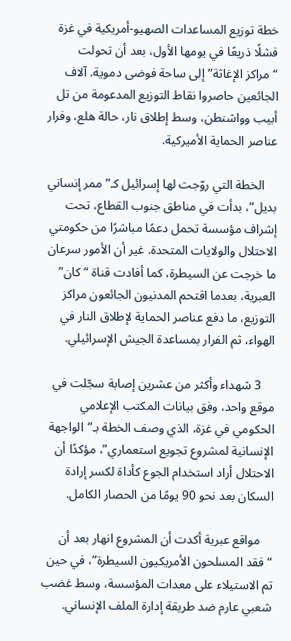خطة توزيع المساعدات الصهيو-أمريكية في غزة فشلًا ذريعًا في يومها الأول، بعد أن تحولت “مراكز الإغاثة” إلى ساحة فوضى دموية. آلاف الجائعين حاصروا نقاط التوزيع المدعومة من تل أبيب وواشنطن، وسط إطلاق نار، حالة هلع، وفرار عناصر الحماية الأميركية.

    الخطة التي روّجت لها إسرائيل كـ”ممر إنساني بديل”، بدأت في مناطق جنوب القطاع، تحت إشراف مؤسسة تحمل دعمًا مباشرًا من حكومتي الاحتلال والولايات المتحدة. غير أن الأمور سرعان ما خرجت عن السيطرة، كما أفادت قناة “كان” العبرية، بعدما اقتحم المدنيون الجائعون مراكز التوزيع، ما دفع عناصر الحماية لإطلاق النار في الهواء، ثم الفرار بمساعدة الجيش الإسرائيلي.

    3 شهداء وأكثر من عشرين إصابة سجّلت في موقع واحد، وفق بيانات المكتب الإعلامي الحكومي في غزة، الذي وصف الخطة بـ”الواجهة الإنسانية لمشروع تجويع استعماري”، مؤكدًا أن الاحتلال أراد استخدام الجوع كأداة لكسر إرادة السكان بعد نحو 90 يومًا من الحصار الكامل.

    مواقع عبرية أكدت أن المشروع انهار بعد أن “فقد المسلحون الأمريكيون السيطرة”، في حين تم الاستيلاء على معدات المؤسسة، وسط غضب شعبي عارم ضد طريقة إدارة الملف الإنساني.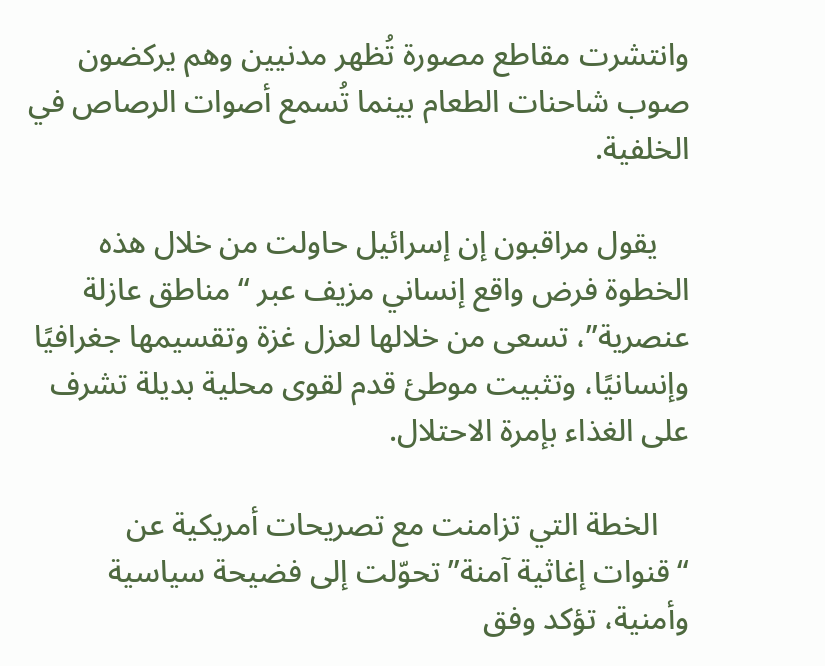وانتشرت مقاطع مصورة تُظهر مدنيين وهم يركضون صوب شاحنات الطعام بينما تُسمع أصوات الرصاص في الخلفية.

    يقول مراقبون إن إسرائيل حاولت من خلال هذه الخطوة فرض واقع إنساني مزيف عبر “مناطق عازلة عنصرية”، تسعى من خلالها لعزل غزة وتقسيمها جغرافيًا وإنسانيًا، وتثبيت موطئ قدم لقوى محلية بديلة تشرف على الغذاء بإمرة الاحتلال.

    الخطة التي تزامنت مع تصريحات أمريكية عن “قنوات إغاثية آمنة” تحوّلت إلى فضيحة سياسية وأمنية، تؤكد وفق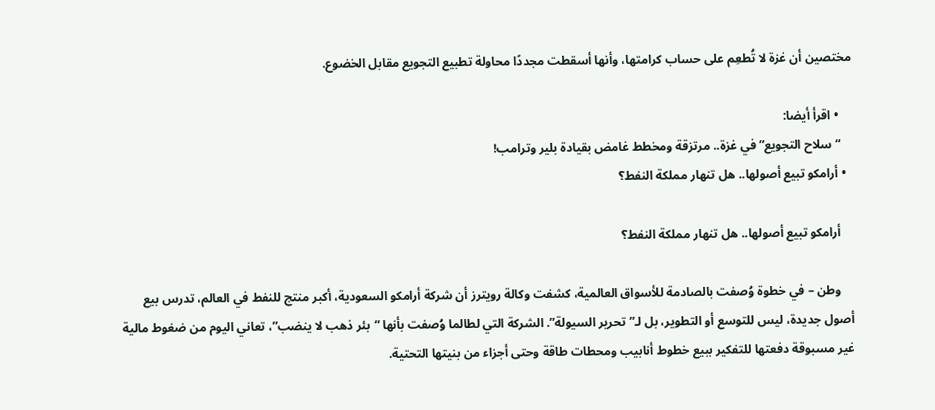مختصين أن غزة لا تُطعِم على حساب كرامتها، وأنها أسقطت مجددًا محاولة تطبيع التجويع مقابل الخضوع.

    • اقرأ أيضا:
    “سلاح التجويع” في غزة.. مرتزقة ومخطط غامض بقيادة بلير وترامب!
  • أرامكو تبيع أصولها.. هل تنهار مملكة النفط؟

    أرامكو تبيع أصولها.. هل تنهار مملكة النفط؟

    وطن – في خطوة وُصفت بالصادمة للأسواق العالمية، كشفت وكالة رويترز أن شركة أرامكو السعودية، أكبر منتج للنفط في العالم، تدرس بيع أصول جديدة، ليس للتوسع أو التطوير، بل لـ”تحرير السيولة”. الشركة التي لطالما وُصفت بأنها “بئر ذهب لا ينضب”، تعاني اليوم من ضغوط مالية غير مسبوقة دفعتها للتفكير ببيع خطوط أنابيب ومحطات طاقة وحتى أجزاء من بنيتها التحتية.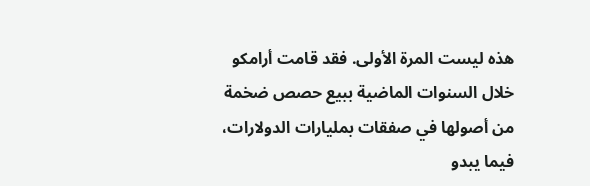هذه ليست المرة الأولى. فقد قامت أرامكو خلال السنوات الماضية ببيع حصص ضخمة من أصولها في صفقات بمليارات الدولارات، فيما يبدو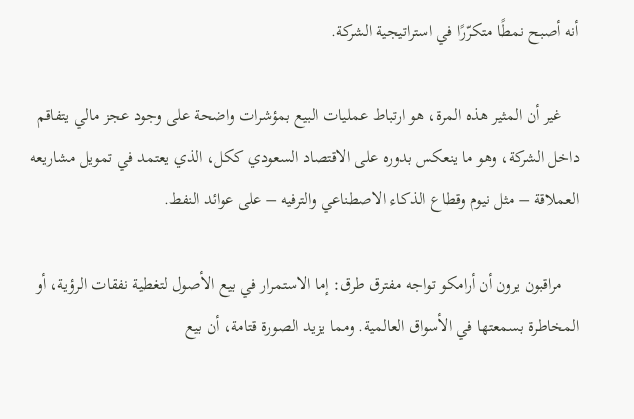أنه أصبح نمطًا متكرّرًا في استراتيجية الشركة.

    غير أن المثير هذه المرة، هو ارتباط عمليات البيع بمؤشرات واضحة على وجود عجز مالي يتفاقم داخل الشركة، وهو ما ينعكس بدوره على الاقتصاد السعودي ككل، الذي يعتمد في تمويل مشاريعه العملاقة – مثل نيوم وقطاع الذكاء الاصطناعي والترفيه – على عوائد النفط.

    مراقبون يرون أن أرامكو تواجه مفترق طرق: إما الاستمرار في بيع الأصول لتغطية نفقات الرؤية، أو المخاطرة بسمعتها في الأسواق العالمية. ومما يزيد الصورة قتامة، أن بيع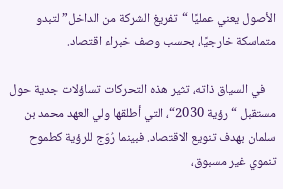الأصول يعني عمليًا “تفريغ الشركة من الداخل” لتبدو متماسكة خارجيًا، بحسب وصف خبراء اقتصاد.

    في السياق ذاته، تثير هذه التحركات تساؤلات جدية حول مستقبل “رؤية 2030“، التي أطلقها ولي العهد محمد بن سلمان بهدف تنويع الاقتصاد. فبينما رُوّج للرؤية كطموح تنموي غير مسبوق،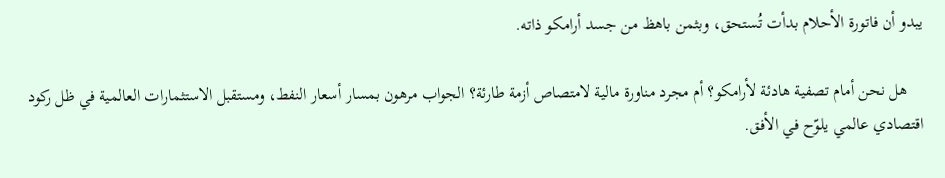يبدو أن فاتورة الأحلام بدأت تُستحق، وبثمن باهظ من جسد أرامكو ذاته.

    هل نحن أمام تصفية هادئة لأرامكو؟ أم مجرد مناورة مالية لامتصاص أزمة طارئة؟ الجواب مرهون بمسار أسعار النفط، ومستقبل الاستثمارات العالمية في ظل ركود اقتصادي عالمي يلوّح في الأفق.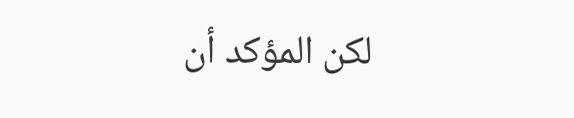لكن المؤكد أن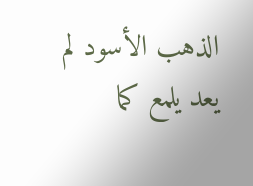الذهب الأسود لم يعد يلمع كما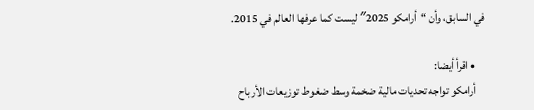في السابق، وأن “أرامكو 2025″ ليست كما عرفها العالم في 2015.

    • اقرأ أيضا:
    أرامكو تواجه تحديات مالية ضخمة وسط ضغوط توزيعات الأرباح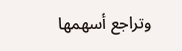وتراجع أسهمها